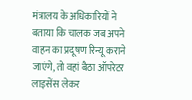मंत्रालय के अधिकारियों ने बताया कि चालक जब अपने वाहन का प्रदूषण रिन्यू कराने जाएंगे, तो वहां बैठा ऑपरेटर लाइसेंस लेकर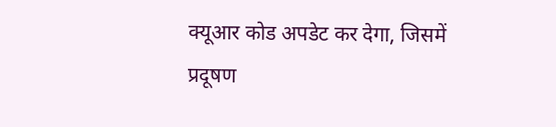क्यूआर कोड अपडेट कर देगा, जिसमें प्रदूषण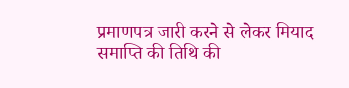प्रमाणपत्र जारी करने से लेकर मियाद समाप्ति की तिथि की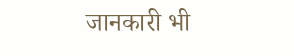जानकारी भी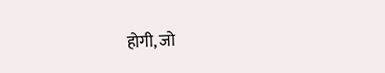होगी, जो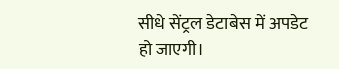सीधे सेंट्रल डेटाबेस में अपडेट हो जाएगी।